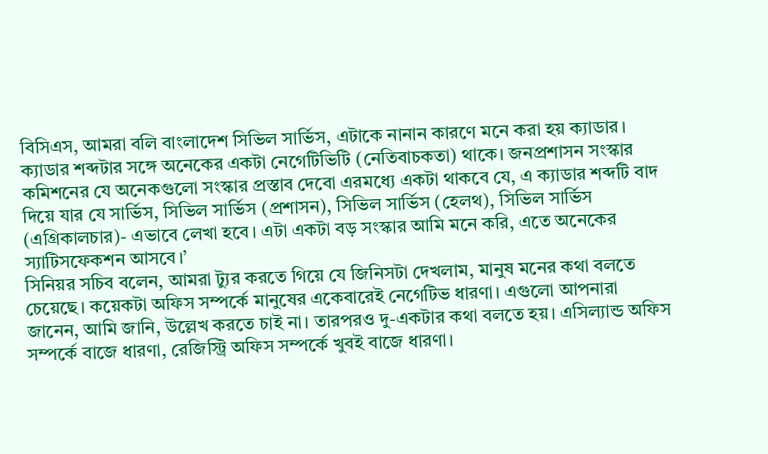বিসিএস, আমরা বলি বাংলাদেশ সিভিল সার্ভিস, এটাকে নানান কারণে মনে করা হয় ক্যাডার। ক্যাডার শব্দটার সঙ্গে অনেকের একটা নেগেটিভিটি (নেতিবাচকতা) থাকে। জনপ্রশাসন সংস্কার কমিশনের যে অনেকগুলো সংস্কার প্রস্তাব দেবো এরমধ্যে একটা থাকবে যে, এ ক্যাডার শব্দটি বাদ দিয়ে যার যে সার্ভিস, সিভিল সার্ভিস (প্রশাসন), সিভিল সার্ভিস (হেলথ), সিভিল সার্ভিস (এগ্রিকালচার)- এভাবে লেখা হবে। এটা একটা বড় সংস্কার আমি মনে করি, এতে অনেকের স্যাটিসফেকশন আসবে।’
সিনিয়র সচিব বলেন, আমরা ট্যুর করতে গিয়ে যে জিনিসটা দেখলাম, মানুষ মনের কথা বলতে চেয়েছে। কয়েকটা অফিস সম্পর্কে মানুষের একেবারেই নেগেটিভ ধারণা। এগুলো আপনারা জানেন, আমি জানি, উল্লেখ করতে চাই না। তারপরও দু-একটার কথা বলতে হয়। এসিল্যান্ড অফিস সম্পর্কে বাজে ধারণা, রেজিস্ট্রি অফিস সম্পর্কে খুবই বাজে ধারণা।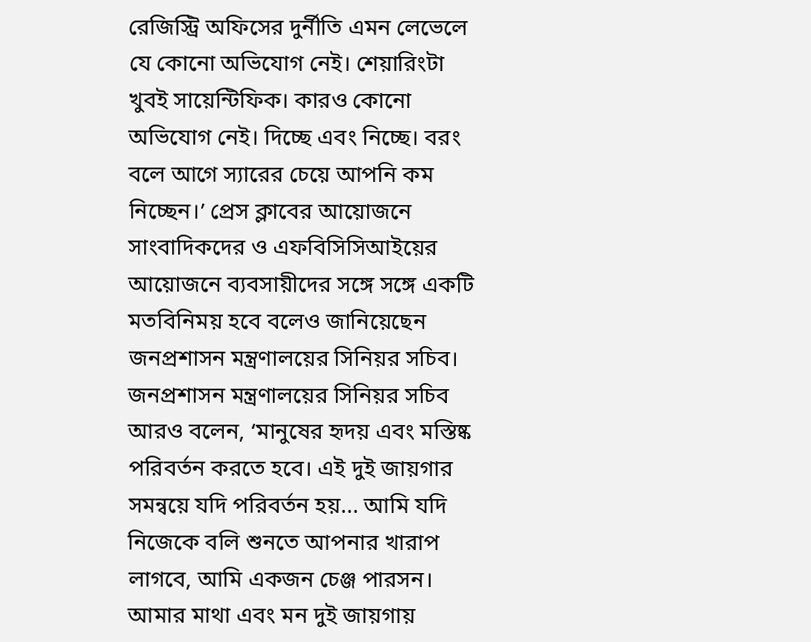রেজিস্ট্রি অফিসের দুর্নীতি এমন লেভেলে যে কোনো অভিযোগ নেই। শেয়ারিংটা খুবই সায়েন্টিফিক। কারও কোনো অভিযোগ নেই। দিচ্ছে এবং নিচ্ছে। বরং বলে আগে স্যারের চেয়ে আপনি কম নিচ্ছেন।’ প্রেস ক্লাবের আয়োজনে সাংবাদিকদের ও এফবিসিসিআইয়ের আয়োজনে ব্যবসায়ীদের সঙ্গে সঙ্গে একটি মতবিনিময় হবে বলেও জানিয়েছেন জনপ্রশাসন মন্ত্রণালয়ের সিনিয়র সচিব।
জনপ্রশাসন মন্ত্রণালয়ের সিনিয়র সচিব আরও বলেন, ‘মানুষের হৃদয় এবং মস্তিষ্ক পরিবর্তন করতে হবে। এই দুই জায়গার সমন্বয়ে যদি পরিবর্তন হয়... আমি যদি নিজেকে বলি শুনতে আপনার খারাপ লাগবে, আমি একজন চেঞ্জ পারসন। আমার মাথা এবং মন দুই জায়গায়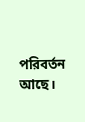পরিবর্তন আছে।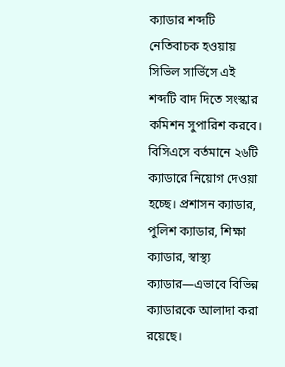ক্যাডার শব্দটি নেতিবাচক হওয়ায় সিভিল সার্ভিসে এই শব্দটি বাদ দিতে সংস্কার কমিশন সুপারিশ করবে। বিসিএসে বর্তমানে ২৬টি ক্যাডারে নিয়োগ দেওয়া হচ্ছে। প্রশাসন ক্যাডার, পুলিশ ক্যাডার, শিক্ষা ক্যাডার, স্বাস্থ্য ক্যাডার—এভাবে বিভিন্ন ক্যাডারকে আলাদা করা রয়েছে।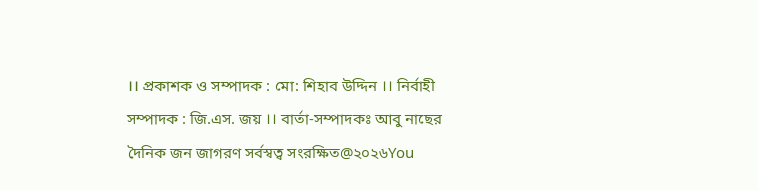।। প্রকাশক ও সম্পাদক : মো: শিহাব উদ্দিন ।। নির্বাহী সম্পাদক : জি.এস. জয় ।। বার্তা-সম্পাদকঃ আবু নাছের
দৈনিক জন জাগরণ সর্বস্বত্ব সংরক্ষিত@২০২৬You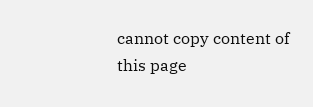cannot copy content of this page